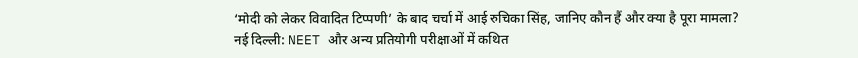‘मोदी को लेकर विवादित टिप्पणी’ के बाद चर्चा में आई रुचिका सिंह, जानिए कौन हैं और क्या है पूरा मामला?
नई दिल्ली: NEET और अन्य प्रतियोगी परीक्षाओं में कथित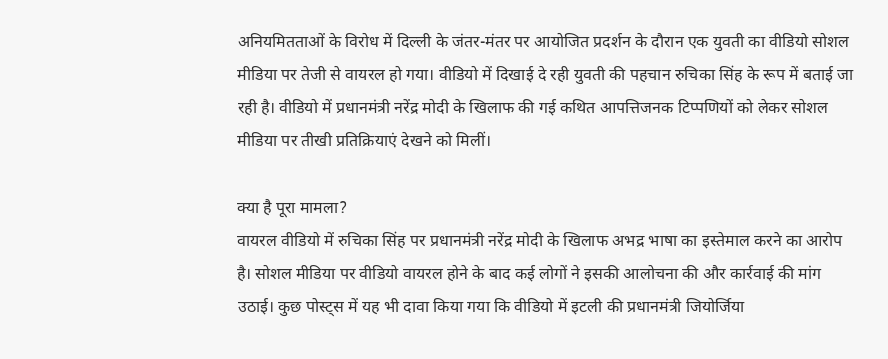अनियमितताओं के विरोध में दिल्ली के जंतर-मंतर पर आयोजित प्रदर्शन के दौरान एक युवती का वीडियो सोशल मीडिया पर तेजी से वायरल हो गया। वीडियो में दिखाई दे रही युवती की पहचान रुचिका सिंह के रूप में बताई जा रही है। वीडियो में प्रधानमंत्री नरेंद्र मोदी के खिलाफ की गई कथित आपत्तिजनक टिप्पणियों को लेकर सोशल मीडिया पर तीखी प्रतिक्रियाएं देखने को मिलीं।

क्या है पूरा मामला?
वायरल वीडियो में रुचिका सिंह पर प्रधानमंत्री नरेंद्र मोदी के खिलाफ अभद्र भाषा का इस्तेमाल करने का आरोप है। सोशल मीडिया पर वीडियो वायरल होने के बाद कई लोगों ने इसकी आलोचना की और कार्रवाई की मांग उठाई। कुछ पोस्ट्स में यह भी दावा किया गया कि वीडियो में इटली की प्रधानमंत्री जियोर्जिया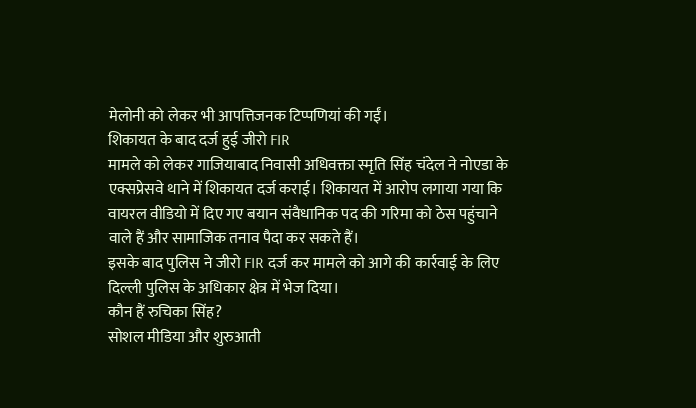मेलोनी को लेकर भी आपत्तिजनक टिप्पणियां की गईं।
शिकायत के बाद दर्ज हुई जीरो FIR
मामले को लेकर गाजियाबाद निवासी अधिवक्ता स्मृति सिंह चंदेल ने नोएडा के एक्सप्रेसवे थाने में शिकायत दर्ज कराई। शिकायत में आरोप लगाया गया कि वायरल वीडियो में दिए गए बयान संवैधानिक पद की गरिमा को ठेस पहुंचाने वाले हैं और सामाजिक तनाव पैदा कर सकते हैं।
इसके बाद पुलिस ने जीरो FIR दर्ज कर मामले को आगे की कार्रवाई के लिए दिल्ली पुलिस के अधिकार क्षेत्र में भेज दिया।
कौन हैं रुचिका सिंह?
सोशल मीडिया और शुरुआती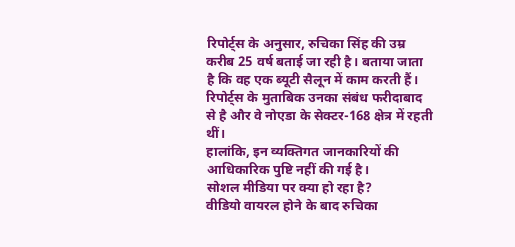रिपोर्ट्स के अनुसार, रुचिका सिंह की उम्र करीब 25 वर्ष बताई जा रही है। बताया जाता है कि वह एक ब्यूटी सैलून में काम करती हैं। रिपोर्ट्स के मुताबिक उनका संबंध फरीदाबाद से है और वे नोएडा के सेक्टर-168 क्षेत्र में रहती थीं।
हालांकि, इन व्यक्तिगत जानकारियों की आधिकारिक पुष्टि नहीं की गई है।
सोशल मीडिया पर क्या हो रहा है?
वीडियो वायरल होने के बाद रुचिका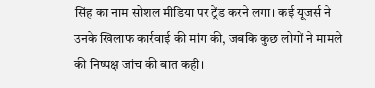सिंह का नाम सोशल मीडिया पर ट्रेंड करने लगा। कई यूजर्स ने उनके खिलाफ कार्रवाई की मांग की, जबकि कुछ लोगों ने मामले की निष्पक्ष जांच की बात कही।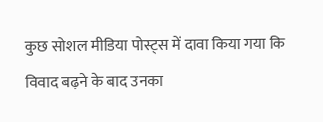कुछ सोशल मीडिया पोस्ट्स में दावा किया गया कि विवाद बढ़ने के बाद उनका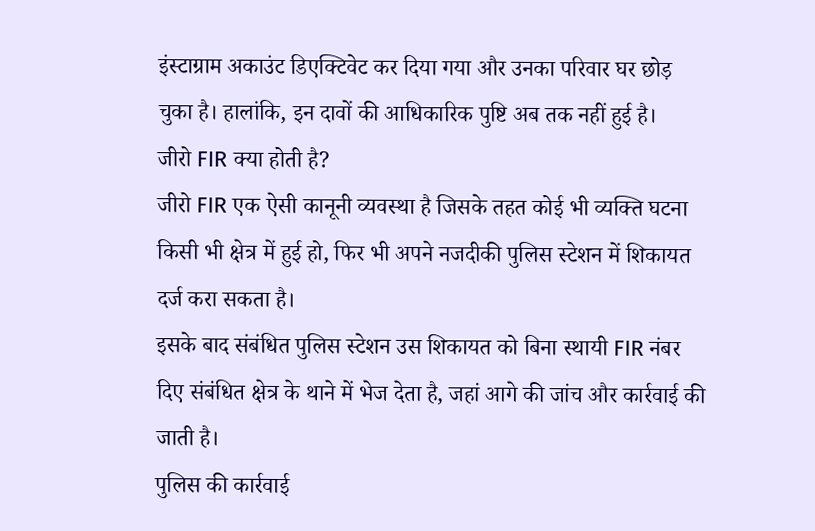इंस्टाग्राम अकाउंट डिएक्टिवेट कर दिया गया और उनका परिवार घर छोड़ चुका है। हालांकि, इन दावों की आधिकारिक पुष्टि अब तक नहीं हुई है।
जीरो FIR क्या होती है?
जीरो FIR एक ऐसी कानूनी व्यवस्था है जिसके तहत कोई भी व्यक्ति घटना किसी भी क्षेत्र में हुई हो, फिर भी अपने नजदीकी पुलिस स्टेशन में शिकायत दर्ज करा सकता है।
इसके बाद संबंधित पुलिस स्टेशन उस शिकायत को बिना स्थायी FIR नंबर दिए संबंधित क्षेत्र के थाने में भेज देता है, जहां आगे की जांच और कार्रवाई की जाती है।
पुलिस की कार्रवाई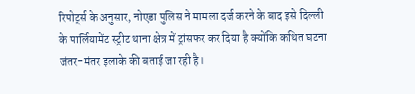रिपोर्ट्स के अनुसार, नोएडा पुलिस ने मामला दर्ज करने के बाद इसे दिल्ली के पार्लियामेंट स्ट्रीट थाना क्षेत्र में ट्रांसफर कर दिया है क्योंकि कथित घटना जंतर-मंतर इलाके की बताई जा रही है।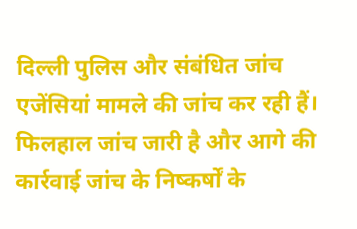दिल्ली पुलिस और संबंधित जांच एजेंसियां मामले की जांच कर रही हैं। फिलहाल जांच जारी है और आगे की कार्रवाई जांच के निष्कर्षों के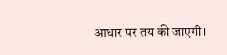आधार पर तय की जाएगी।